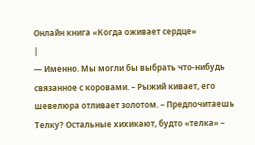Онлайн книга «Когда оживает сердце»
|
— Именно. Мы могли бы выбрать что-нибудь связанное с коровами. – Рыжий кивает, его шевелюра отливает золотом. – Предпочитаешь Телку? Остальные хихикают, будто «телка» –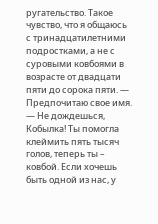ругательство. Такое чувство, что я общаюсь с тринадцатилетними подростками, а не с суровыми ковбоями в возрасте от двадцати пяти до сорока пяти. — Предпочитаю свое имя. — Не дождешься, Кобылка! Ты помогла клеймить пять тысяч голов, теперь ты – ковбой. Если хочешь быть одной из нас, у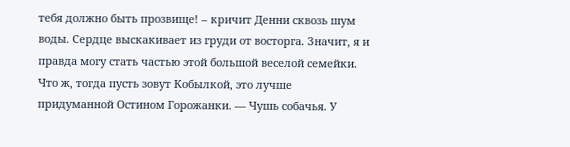тебя должно быть прозвище! – кричит Денни сквозь шум воды. Сердце выскакивает из груди от восторга. Значит, я и правда могу стать частью этой большой веселой семейки. Что ж, тогда пусть зовут Кобылкой, это лучше придуманной Остином Горожанки. — Чушь собачья. У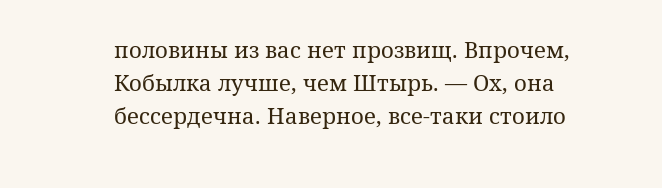половины из вас нет прозвищ. Впрочем, Кобылка лучше, чем Штырь. — Ох, она бессердечна. Наверное, все-таки стоило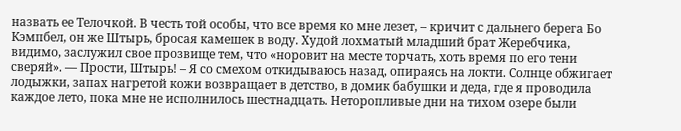назвать ее Телочкой. В честь той особы, что все время ко мне лезет, – кричит с дальнего берега Бо Кэмпбел, он же Штырь, бросая камешек в воду. Худой лохматый младший брат Жеребчика, видимо, заслужил свое прозвище тем, что «норовит на месте торчать, хоть время по его тени сверяй». — Прости, Штырь! – Я со смехом откидываюсь назад, опираясь на локти. Солнце обжигает лодыжки, запах нагретой кожи возвращает в детство, в домик бабушки и деда, где я проводила каждое лето, пока мне не исполнилось шестнадцать. Неторопливые дни на тихом озере были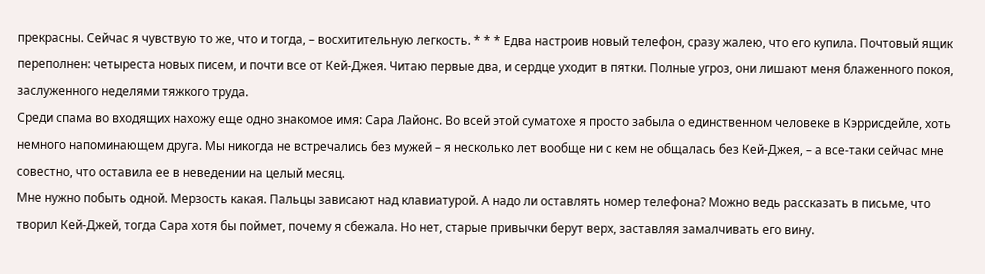прекрасны. Сейчас я чувствую то же, что и тогда, – восхитительную легкость. * * * Едва настроив новый телефон, сразу жалею, что его купила. Почтовый ящик переполнен: четыреста новых писем, и почти все от Кей-Джея. Читаю первые два, и сердце уходит в пятки. Полные угроз, они лишают меня блаженного покоя, заслуженного неделями тяжкого труда.
Среди спама во входящих нахожу еще одно знакомое имя: Сара Лайонс. Во всей этой суматохе я просто забыла о единственном человеке в Кэррисдейле, хоть немного напоминающем друга. Мы никогда не встречались без мужей – я несколько лет вообще ни с кем не общалась без Кей-Джея, – а все-таки сейчас мне совестно, что оставила ее в неведении на целый месяц.
Мне нужно побыть одной. Мерзость какая. Пальцы зависают над клавиатурой. А надо ли оставлять номер телефона? Можно ведь рассказать в письме, что творил Кей-Джей, тогда Сара хотя бы поймет, почему я сбежала. Но нет, старые привычки берут верх, заставляя замалчивать его вину.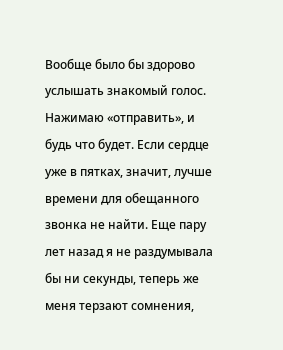Вообще было бы здорово услышать знакомый голос. Нажимаю «отправить», и будь что будет. Если сердце уже в пятках, значит, лучше времени для обещанного звонка не найти. Еще пару лет назад я не раздумывала бы ни секунды, теперь же меня терзают сомнения,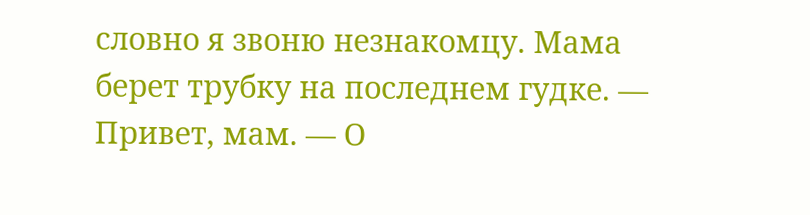словно я звоню незнакомцу. Мама берет трубку на последнем гудке. — Привет, мам. — О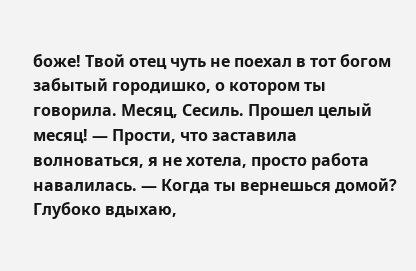боже! Твой отец чуть не поехал в тот богом забытый городишко, о котором ты говорила. Месяц, Сесиль. Прошел целый месяц! — Прости, что заставила волноваться, я не хотела, просто работа навалилась. — Когда ты вернешься домой? Глубоко вдыхаю,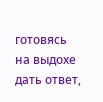готовясь на выдохе дать ответ,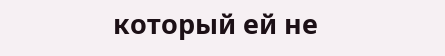который ей не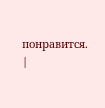понравится. |